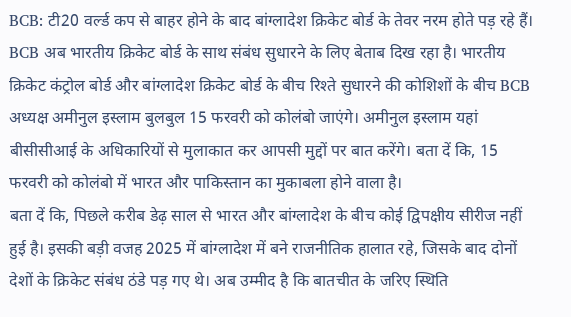BCB: टी20 वर्ल्ड कप से बाहर होने के बाद बांग्लादेश क्रिकेट बोर्ड के तेवर नरम होते पड़ रहे हैं। BCB अब भारतीय क्रिकेट बोर्ड के साथ संबंध सुधारने के लिए बेताब दिख रहा है। भारतीय क्रिकेट कंट्रोल बोर्ड और बांग्लादेश क्रिकेट बोर्ड के बीच रिश्ते सुधारने की कोशिशों के बीच BCB अध्यक्ष अमीनुल इस्लाम बुलबुल 15 फरवरी को कोलंबो जाएंगे। अमीनुल इस्लाम यहां बीसीसीआई के अधिकारियों से मुलाकात कर आपसी मुद्दों पर बात करेंगे। बता दें कि, 15 फरवरी को कोलंबो में भारत और पाकिस्तान का मुकाबला होने वाला है।
बता दें कि, पिछले करीब डेढ़ साल से भारत और बांग्लादेश के बीच कोई द्विपक्षीय सीरीज नहीं हुई है। इसकी बड़ी वजह 2025 में बांग्लादेश में बने राजनीतिक हालात रहे, जिसके बाद दोनों देशों के क्रिकेट संबंध ठंडे पड़ गए थे। अब उम्मीद है कि बातचीत के जरिए स्थिति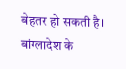बेहतर हो सकती है। बांग्लादेश के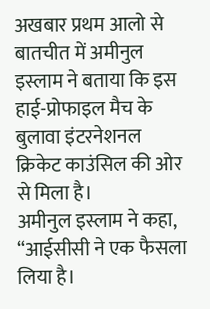अखबार प्रथम आलो से बातचीत में अमीनुल इस्लाम ने बताया कि इस हाई-प्रोफाइल मैच के बुलावा इंटरनेशनल क्रिकेट काउंसिल की ओर से मिला है।
अमीनुल इस्लाम ने कहा, “आईसीसी ने एक फैसला लिया है।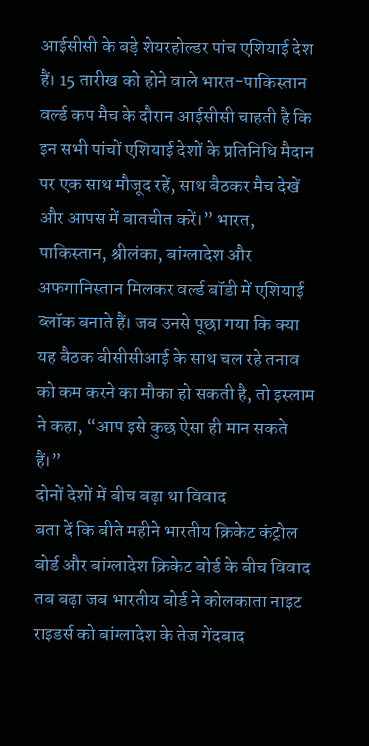आईसीसी के बड़े शेयरहोल्डर पांच एशियाई देश हैं। 15 तारीख को होने वाले भारत-पाकिस्तान वर्ल्ड कप मैच के दौरान आईसीसी चाहती है कि इन सभी पांचों एशियाई देशों के प्रतिनिधि मैदान पर एक साथ मौजूद रहें, साथ बैठकर मैच देखें और आपस में बातचीत करें।” भारत, पाकिस्तान, श्रीलंका, बांग्लादेश और अफगानिस्तान मिलकर वर्ल्ड बॉडी में एशियाई ब्लॉक बनाते हैं। जब उनसे पूछा गया कि क्या यह बैठक बीसीसीआई के साथ चल रहे तनाव को कम करने का मौका हो सकती है, तो इस्लाम ने कहा, “आप इसे कुछ ऐसा ही मान सकते हैं।”
दोनों देशों में बीच बढ़ा था विवाद
बता दें कि बीते महीने भारतीय क्रिकेट कंट्रोल बोर्ड और बांग्लादेश क्रिकेट बोर्ड के बीच विवाद तब बढ़ा जब भारतीय बोर्ड ने कोलकाता नाइट राइडर्स को बांग्लादेश के तेज गेंदबाद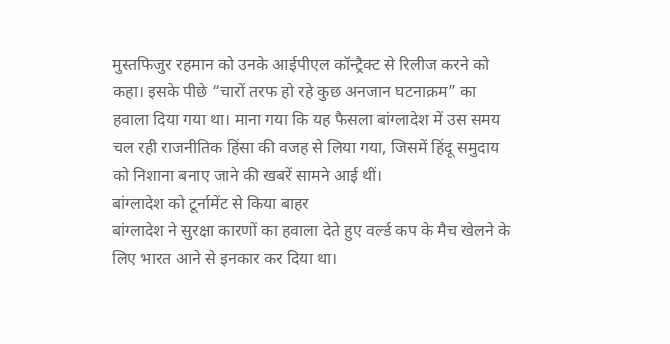मुस्तफिजुर रहमान को उनके आईपीएल कॉन्ट्रैक्ट से रिलीज करने को कहा। इसके पीछे “चारों तरफ हो रहे कुछ अनजान घटनाक्रम” का हवाला दिया गया था। माना गया कि यह फैसला बांग्लादेश में उस समय चल रही राजनीतिक हिंसा की वजह से लिया गया, जिसमें हिंदू समुदाय को निशाना बनाए जाने की खबरें सामने आई थीं।
बांग्लादेश को टूर्नामेंट से किया बाहर
बांग्लादेश ने सुरक्षा कारणों का हवाला देते हुए वर्ल्ड कप के मैच खेलने के लिए भारत आने से इनकार कर दिया था।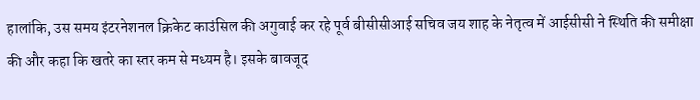हालांकि, उस समय इंटरनेशनल क्रिकेट काउंसिल की अगुवाई कर रहे पूर्व बीसीसीआई सचिव जय शाह के नेतृत्व में आईसीसी ने स्थिति की समीक्षा की और कहा कि खतरे का स्तर कम से मध्यम है। इसके बावजूद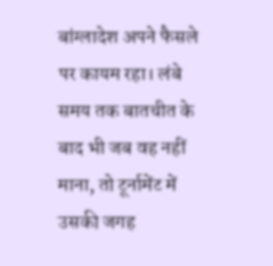बांग्लादेश अपने फैसले पर कायम रहा। लंबे समय तक बातचीत के बाद भी जब वह नहीं माना, तो टूर्नामेंट में उसकी जगह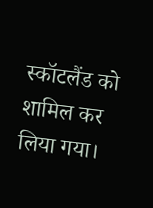स्कॉटलैंड को शामिल कर लिया गया।